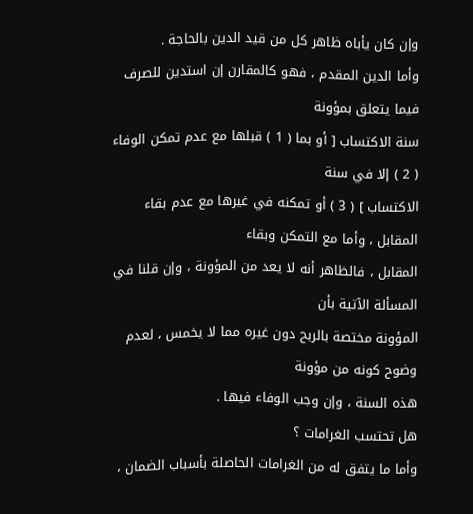وإن كان يأباه ظاهر كل من قيد الدين بالحاجة .
وأما الدين المقدم ، فهو كالمقارن إن استدين للصرف فيما يتعلق بمؤونة
سنة الاكتساب [ أو بما ( 1 ) قبلها مع عدم تمكن الوفاء ( 2 ) إلا في سنة
الاكتساب ] ( 3 ) أو تمكنه في غيرها مع عدم بقاء المقابل ، وأما مع التمكن وبقاء
المقابل ، فالظاهر أنه لا يعد من المؤونة ، وإن قلنا في المسألة الآتية بأن
المؤونة مختصة بالربح دون غيره مما لا يخمس ، لعدم وضوح كونه من مؤونة
هذه السنة ، وإن وجب الوفاء فيها .
هل تحتسب الغرامات ؟
وأما ما يتفق له من الغرامات الحاصلة بأسباب الضمان ،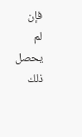فإن
لم يحصل ذلك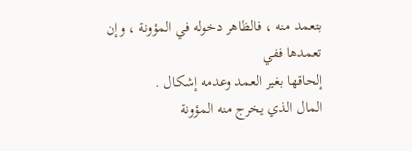بتعمد منه ، فالظاهر دخوله في المؤونة ، وإن تعمدها ففي
إلحاقها بغير العمد وعدمه إشكال .
المال الذي يخرج منه المؤونة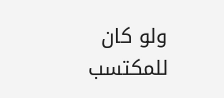ولو كان للمكتسب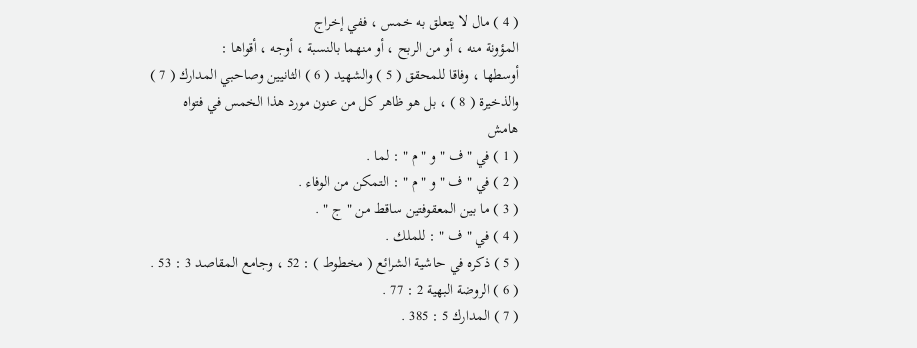( 4 ) مال لا يتعلق به خمس ، ففي إخراج
المؤونة منه ، أو من الربح ، أو منهما بالنسبة ، أوجه ، أقواها :
أوسطها ، وفاقا للمحقق ( 5 ) والشهيد ( 6 ) الثانيين وصاحبي المدارك ( 7 )
والذخيرة ( 8 ) ، بل هو ظاهر كل من عنون مورد هذا الخمس في فتواه
هامش
( 1 ) في " ف " و " م " : لما .
( 2 ) في " ف " و " م " : التمكن من الوفاء .
( 3 ) ما بين المعقوفتين ساقط من " ج " .
( 4 ) في " ف " : للملك .
( 5 ) ذكره في حاشية الشرائع ( مخطوط ) : 52 ، وجامع المقاصد 3 : 53 .
( 6 ) الروضة البهية 2 : 77 .
( 7 ) المدارك 5 : 385 .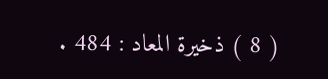( 8 ) ذخيرة المعاد : 484 .